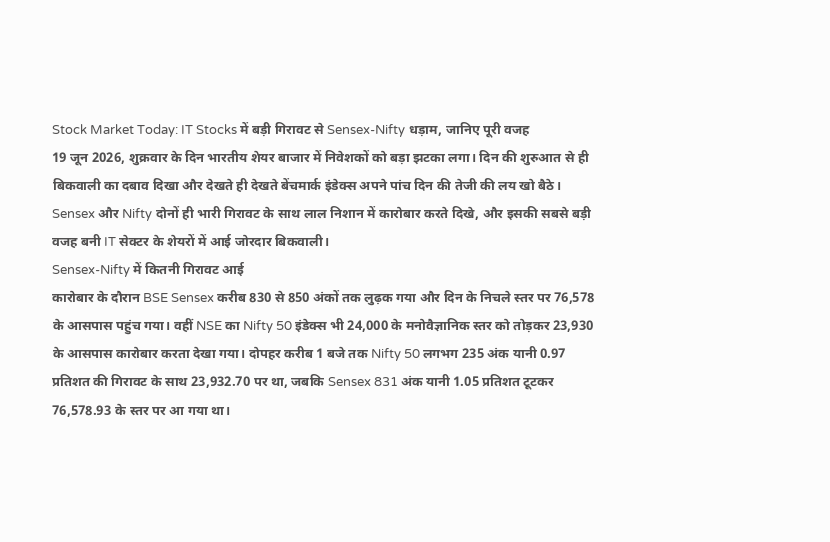Stock Market Today: IT Stocks में बड़ी गिरावट से Sensex-Nifty धड़ाम, जानिए पूरी वजह
19 जून 2026, शुक्रवार के दिन भारतीय शेयर बाजार में निवेशकों को बड़ा झटका लगा। दिन की शुरुआत से ही बिकवाली का दबाव दिखा और देखते ही देखते बेंचमार्क इंडेक्स अपने पांच दिन की तेजी की लय खो बैठे। Sensex और Nifty दोनों ही भारी गिरावट के साथ लाल निशान में कारोबार करते दिखे, और इसकी सबसे बड़ी वजह बनी IT सेक्टर के शेयरों में आई जोरदार बिकवाली।
Sensex-Nifty में कितनी गिरावट आई
कारोबार के दौरान BSE Sensex करीब 830 से 850 अंकों तक लुढ़क गया और दिन के निचले स्तर पर 76,578 के आसपास पहुंच गया। वहीं NSE का Nifty 50 इंडेक्स भी 24,000 के मनोवैज्ञानिक स्तर को तोड़कर 23,930 के आसपास कारोबार करता देखा गया। दोपहर करीब 1 बजे तक Nifty 50 लगभग 235 अंक यानी 0.97 प्रतिशत की गिरावट के साथ 23,932.70 पर था, जबकि Sensex 831 अंक यानी 1.05 प्रतिशत टूटकर 76,578.93 के स्तर पर आ गया था।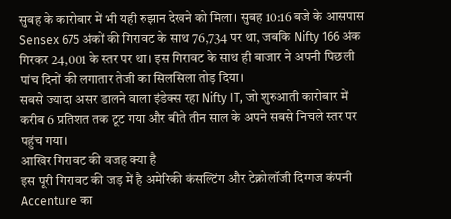सुबह के कारोबार में भी यही रुझान देखने को मिला। सुबह 10:16 बजे के आसपास Sensex 675 अंकों की गिरावट के साथ 76,734 पर था, जबकि Nifty 166 अंक गिरकर 24,001 के स्तर पर था। इस गिरावट के साथ ही बाजार ने अपनी पिछली पांच दिनों की लगातार तेजी का सिलसिला तोड़ दिया।
सबसे ज्यादा असर डालने वाला इंडेक्स रहा Nifty IT, जो शुरुआती कारोबार में करीब 6 प्रतिशत तक टूट गया और बीते तीन साल के अपने सबसे निचले स्तर पर पहुंच गया।
आखिर गिरावट की वजह क्या है
इस पूरी गिरावट की जड़ में है अमेरिकी कंसल्टिंग और टेक्नोलॉजी दिग्गज कंपनी Accenture का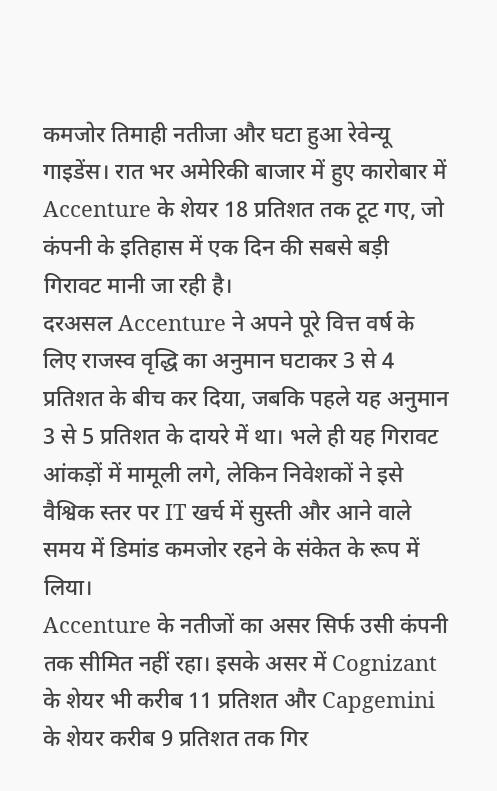कमजोर तिमाही नतीजा और घटा हुआ रेवेन्यू गाइडेंस। रात भर अमेरिकी बाजार में हुए कारोबार में Accenture के शेयर 18 प्रतिशत तक टूट गए, जो कंपनी के इतिहास में एक दिन की सबसे बड़ी गिरावट मानी जा रही है।
दरअसल Accenture ने अपने पूरे वित्त वर्ष के लिए राजस्व वृद्धि का अनुमान घटाकर 3 से 4 प्रतिशत के बीच कर दिया, जबकि पहले यह अनुमान 3 से 5 प्रतिशत के दायरे में था। भले ही यह गिरावट आंकड़ों में मामूली लगे, लेकिन निवेशकों ने इसे वैश्विक स्तर पर IT खर्च में सुस्ती और आने वाले समय में डिमांड कमजोर रहने के संकेत के रूप में लिया।
Accenture के नतीजों का असर सिर्फ उसी कंपनी तक सीमित नहीं रहा। इसके असर में Cognizant के शेयर भी करीब 11 प्रतिशत और Capgemini के शेयर करीब 9 प्रतिशत तक गिर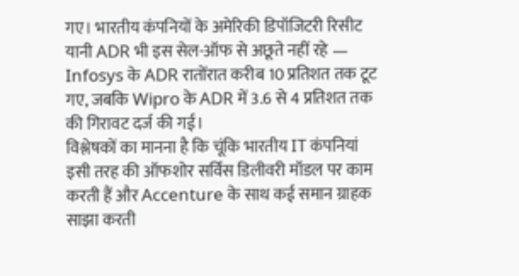गए। भारतीय कंपनियों के अमेरिकी डिपॉजिटरी रिसीट यानी ADR भी इस सेल-ऑफ से अछूते नहीं रहे — Infosys के ADR रातोंरात करीब 10 प्रतिशत तक टूट गए, जबकि Wipro के ADR में 3.6 से 4 प्रतिशत तक की गिरावट दर्ज की गई।
विश्लेषकों का मानना है कि चूंकि भारतीय IT कंपनियां इसी तरह की ऑफशोर सर्विस डिलीवरी मॉडल पर काम करती हैं और Accenture के साथ कई समान ग्राहक साझा करती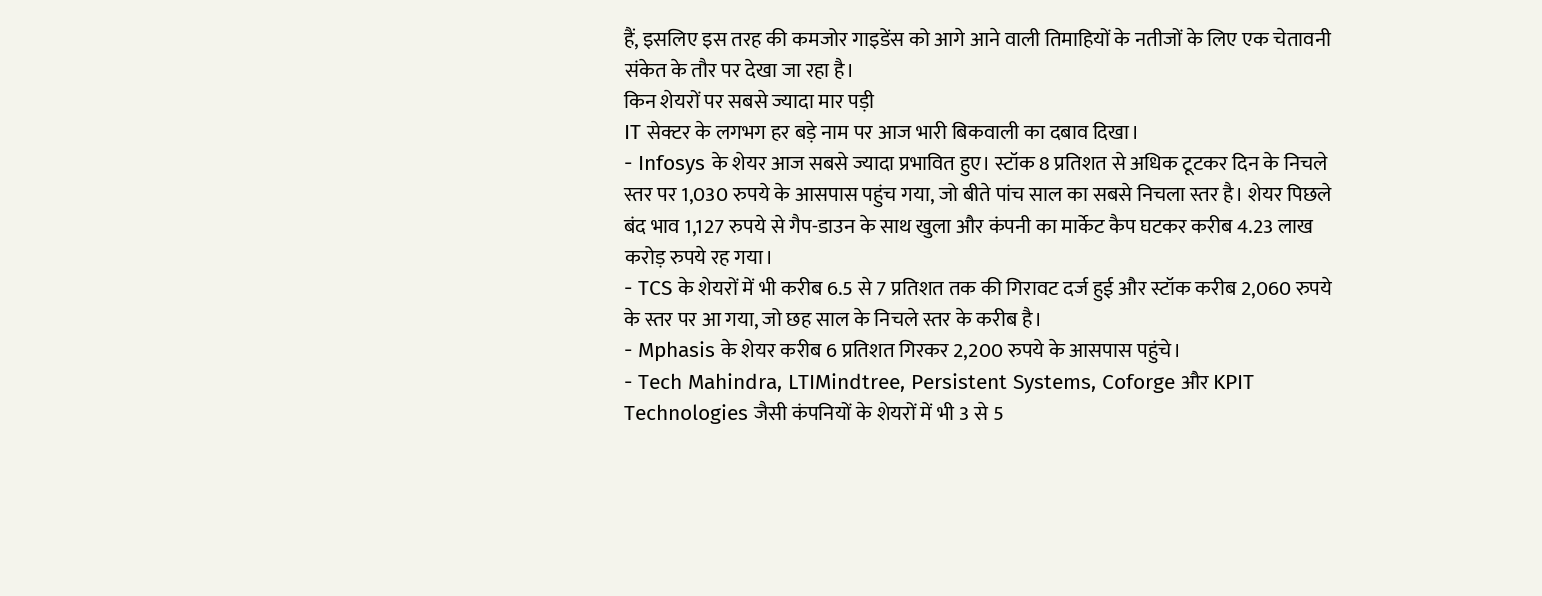हैं, इसलिए इस तरह की कमजोर गाइडेंस को आगे आने वाली तिमाहियों के नतीजों के लिए एक चेतावनी संकेत के तौर पर देखा जा रहा है।
किन शेयरों पर सबसे ज्यादा मार पड़ी
IT सेक्टर के लगभग हर बड़े नाम पर आज भारी बिकवाली का दबाव दिखा।
- Infosys के शेयर आज सबसे ज्यादा प्रभावित हुए। स्टॉक 8 प्रतिशत से अधिक टूटकर दिन के निचले स्तर पर 1,030 रुपये के आसपास पहुंच गया, जो बीते पांच साल का सबसे निचला स्तर है। शेयर पिछले बंद भाव 1,127 रुपये से गैप-डाउन के साथ खुला और कंपनी का मार्केट कैप घटकर करीब 4.23 लाख करोड़ रुपये रह गया।
- TCS के शेयरों में भी करीब 6.5 से 7 प्रतिशत तक की गिरावट दर्ज हुई और स्टॉक करीब 2,060 रुपये के स्तर पर आ गया, जो छह साल के निचले स्तर के करीब है।
- Mphasis के शेयर करीब 6 प्रतिशत गिरकर 2,200 रुपये के आसपास पहुंचे।
- Tech Mahindra, LTIMindtree, Persistent Systems, Coforge और KPIT Technologies जैसी कंपनियों के शेयरों में भी 3 से 5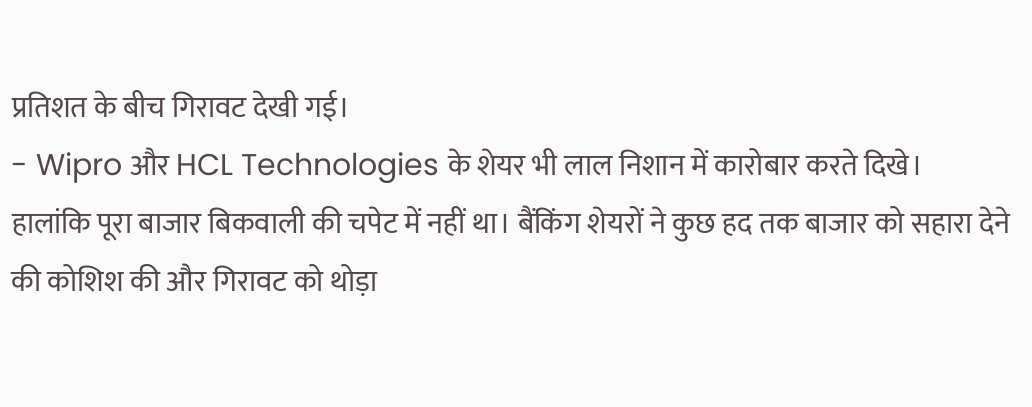प्रतिशत के बीच गिरावट देखी गई।
- Wipro और HCL Technologies के शेयर भी लाल निशान में कारोबार करते दिखे।
हालांकि पूरा बाजार बिकवाली की चपेट में नहीं था। बैंकिंग शेयरों ने कुछ हद तक बाजार को सहारा देने की कोशिश की और गिरावट को थोड़ा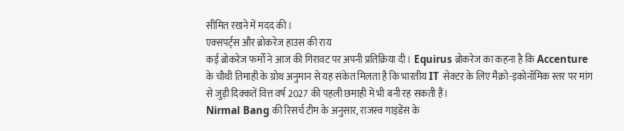सीमित रखने में मदद की।
एक्सपर्ट्स और ब्रोकरेज हाउस की राय
कई ब्रोकरेज फर्मों ने आज की गिरावट पर अपनी प्रतिक्रिया दी। Equirus ब्रोकरेज का कहना है कि Accenture के चौथी तिमाही के ग्रोथ अनुमान से यह संकेत मिलता है कि भारतीय IT सेक्टर के लिए मैक्रो-इकोनॉमिक स्तर पर मांग से जुड़ी दिक्कतें वित्त वर्ष 2027 की पहली छमाही में भी बनी रह सकती हैं।
Nirmal Bang की रिसर्च टीम के अनुसार, राजस्व गाइडेंस के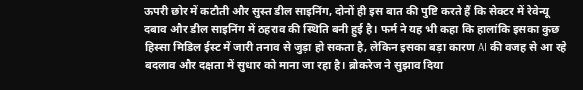ऊपरी छोर में कटौती और सुस्त डील साइनिंग, दोनों ही इस बात की पुष्टि करते हैं कि सेक्टर में रेवेन्यू दबाव और डील साइनिंग में ठहराव की स्थिति बनी हुई है। फर्म ने यह भी कहा कि हालांकि इसका कुछ हिस्सा मिडिल ईस्ट में जारी तनाव से जुड़ा हो सकता है, लेकिन इसका बड़ा कारण AI की वजह से आ रहे बदलाव और दक्षता में सुधार को माना जा रहा है। ब्रोकरेज ने सुझाव दिया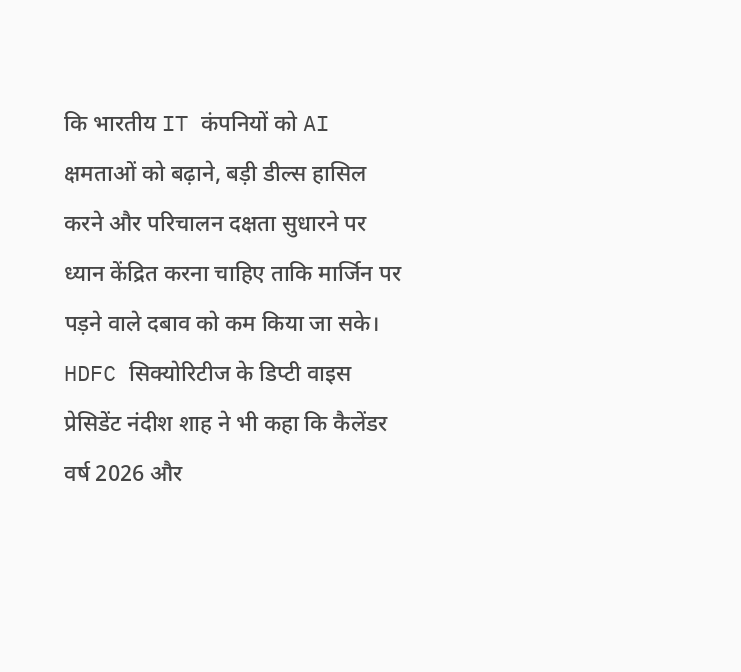कि भारतीय IT कंपनियों को AI क्षमताओं को बढ़ाने, बड़ी डील्स हासिल करने और परिचालन दक्षता सुधारने पर ध्यान केंद्रित करना चाहिए ताकि मार्जिन पर पड़ने वाले दबाव को कम किया जा सके।
HDFC सिक्योरिटीज के डिप्टी वाइस प्रेसिडेंट नंदीश शाह ने भी कहा कि कैलेंडर वर्ष 2026 और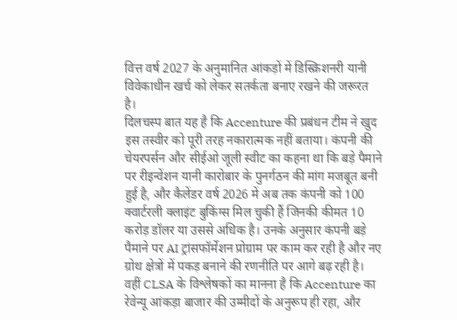वित्त वर्ष 2027 के अनुमानित आंकड़ों में डिस्क्रिशनरी यानी विवेकाधीन खर्च को लेकर सतर्कता बनाए रखने की जरूरत है।
दिलचस्प बात यह है कि Accenture की प्रबंधन टीम ने खुद इस तस्वीर को पूरी तरह नकारात्मक नहीं बताया। कंपनी की चेयरपर्सन और सीईओ जूली स्वीट का कहना था कि बड़े पैमाने पर रीइन्वेंशन यानी कारोबार के पुनर्गठन की मांग मजबूत बनी हुई है, और कैलेंडर वर्ष 2026 में अब तक कंपनी को 100 क्वार्टरली क्लाइंट बुकिंग्स मिल चुकी हैं जिनकी कीमत 10 करोड़ डॉलर या उससे अधिक है। उनके अनुसार कंपनी बड़े पैमाने पर AI ट्रांसफॉर्मेशन प्रोग्राम पर काम कर रही है और नए ग्रोथ क्षेत्रों में पकड़ बनाने की रणनीति पर आगे बढ़ रही है।
वहीं CLSA के विश्लेषकों का मानना है कि Accenture का रेवेन्यू आंकड़ा बाजार की उम्मीदों के अनुरूप ही रहा, और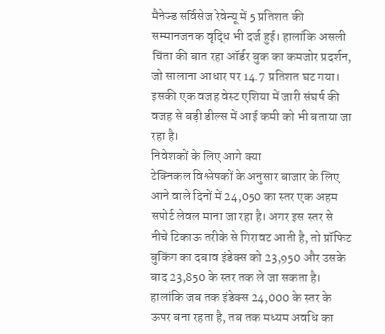मैनेज्ड सर्विसेज रेवेन्यू में 5 प्रतिशत की सम्मानजनक वृद्धि भी दर्ज हुई। हालांकि असली चिंता की बात रहा ऑर्डर बुक का कमजोर प्रदर्शन, जो सालाना आधार पर 14.7 प्रतिशत घट गया। इसकी एक वजह वेस्ट एशिया में जारी संघर्ष की वजह से बड़ी डील्स में आई कमी को भी बताया जा रहा है।
निवेशकों के लिए आगे क्या
टेक्निकल विश्लेषकों के अनुसार बाजार के लिए आने वाले दिनों में 24,050 का स्तर एक अहम सपोर्ट लेवल माना जा रहा है। अगर इस स्तर से नीचे टिकाऊ तरीके से गिरावट आती है, तो प्रॉफिट बुकिंग का दबाव इंडेक्स को 23,950 और उसके बाद 23,850 के स्तर तक ले जा सकता है। हालांकि जब तक इंडेक्स 24,000 के स्तर के ऊपर बना रहता है, तब तक मध्यम अवधि का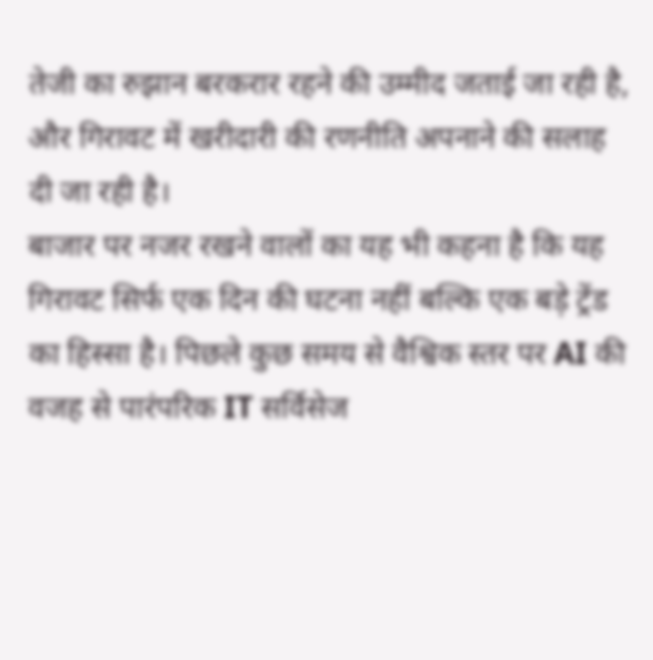तेजी का रुझान बरकरार रहने की उम्मीद जताई जा रही है, और गिरावट में खरीदारी की रणनीति अपनाने की सलाह दी जा रही है।
बाजार पर नजर रखने वालों का यह भी कहना है कि यह गिरावट सिर्फ एक दिन की घटना नहीं बल्कि एक बड़े ट्रेंड का हिस्सा है। पिछले कुछ समय से वैश्विक स्तर पर AI की वजह से पारंपरिक IT सर्विसेज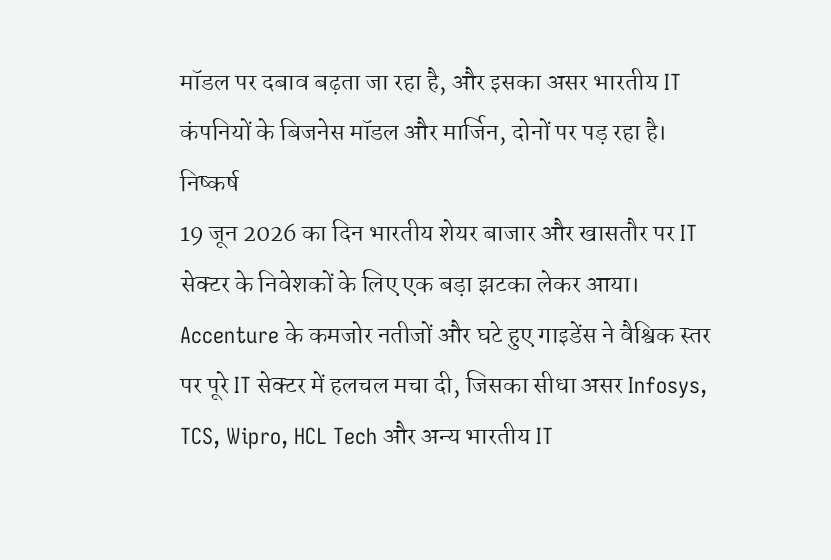मॉडल पर दबाव बढ़ता जा रहा है, और इसका असर भारतीय IT कंपनियों के बिजनेस मॉडल और मार्जिन, दोनों पर पड़ रहा है।
निष्कर्ष
19 जून 2026 का दिन भारतीय शेयर बाजार और खासतौर पर IT सेक्टर के निवेशकों के लिए एक बड़ा झटका लेकर आया। Accenture के कमजोर नतीजों और घटे हुए गाइडेंस ने वैश्विक स्तर पर पूरे IT सेक्टर में हलचल मचा दी, जिसका सीधा असर Infosys, TCS, Wipro, HCL Tech और अन्य भारतीय IT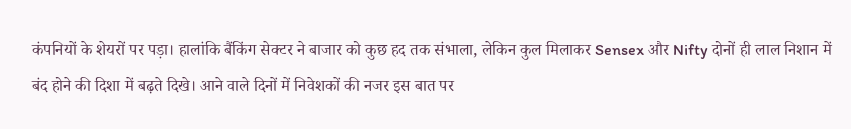कंपनियों के शेयरों पर पड़ा। हालांकि बैंकिंग सेक्टर ने बाजार को कुछ हद तक संभाला, लेकिन कुल मिलाकर Sensex और Nifty दोनों ही लाल निशान में बंद होने की दिशा में बढ़ते दिखे। आने वाले दिनों में निवेशकों की नजर इस बात पर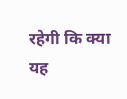रहेगी कि क्या यह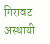गिरावट अस्थायी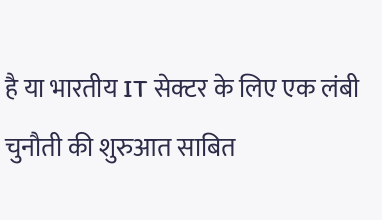है या भारतीय IT सेक्टर के लिए एक लंबी चुनौती की शुरुआत साबित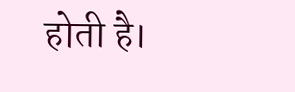होती है।